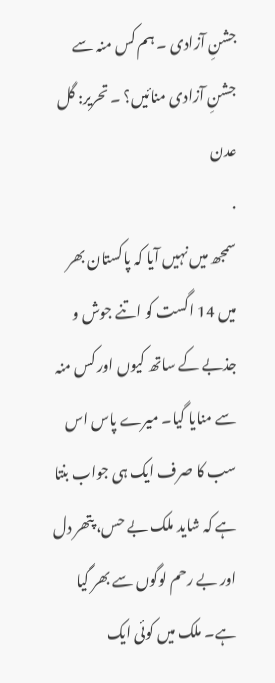جشنِ آزادی ۔ ہم کس منہ سے جشنِ آزادی منائیں؟ ۔ تحریر: گل عدن
.
سمجھ میں نہیں آیا کہ پاکستان بھر میں 14 اگست کو اتنے جوش و جذبے کے ساتھ کیوں اور کس منہ سے منایا گیا۔ میرے پاس اس سب کا صرف ایک ہی جواب بنتا ہے کہ شاید ملک بے حس، پتھر دل اور بے رحم لوگوں سے بھر گیا ہے۔ ملک میں کوئی ایک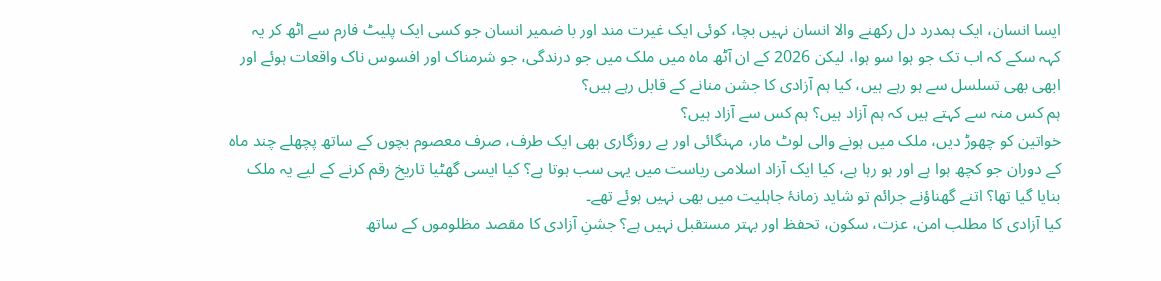ایسا انسان، ایک ہمدرد دل رکھنے والا انسان نہیں بچا، کوئی ایک غیرت مند اور با ضمیر انسان جو کسی ایک پلیٹ فارم سے اٹھ کر یہ کہہ سکے کہ اب تک جو ہوا سو ہوا، لیکن 2026 کے ان آٹھ ماہ میں ملک میں جو درندگی، جو شرمناک اور افسوس ناک واقعات ہوئے اور ابھی بھی تسلسل سے ہو رہے ہیں، کیا ہم آزادی کا جشن منانے کے قابل رہے ہیں؟
ہم کس منہ سے کہتے ہیں کہ ہم آزاد ہیں؟ ہم کس سے آزاد ہیں؟
خواتین کو چھوڑ دیں، ملک میں ہونے والی لوٹ مار، مہنگائی اور بے روزگاری بھی ایک طرف، صرف معصوم بچوں کے ساتھ پچھلے چند ماہ کے دوران جو کچھ ہوا ہے اور ہو رہا ہے، کیا ایک آزاد اسلامی ریاست میں یہی سب ہوتا ہے؟ کیا ایسی گھٹیا تاریخ رقم کرنے کے لیے یہ ملک بنایا گیا تھا؟ اتنے گھناؤنے جرائم تو شاید زمانۂ جاہلیت میں بھی نہیں ہوئے تھے۔
کیا آزادی کا مطلب امن، عزت، سکون، تحفظ اور بہتر مستقبل نہیں ہے؟ جشنِ آزادی کا مقصد مظلوموں کے ساتھ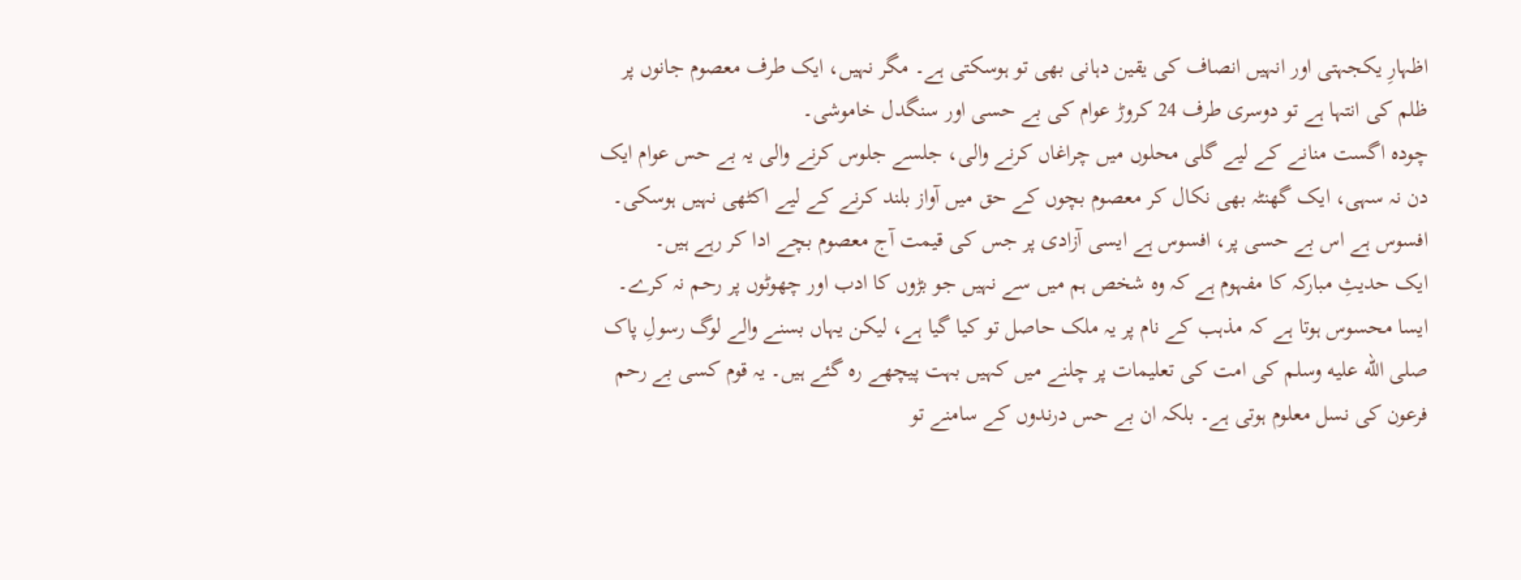اظہارِ یکجہتی اور انہیں انصاف کی یقین دہانی بھی تو ہوسکتی ہے۔ مگر نہیں، ایک طرف معصوم جانوں پر ظلم کی انتہا ہے تو دوسری طرف 24 کروڑ عوام کی بے حسی اور سنگدل خاموشی۔
چودہ اگست منانے کے لیے گلی محلوں میں چراغاں کرنے والی، جلسے جلوس کرنے والی یہ بے حس عوام ایک دن نہ سہی، ایک گھنٹہ بھی نکال کر معصوم بچوں کے حق میں آواز بلند کرنے کے لیے اکٹھی نہیں ہوسکی۔ افسوس ہے اس بے حسی پر، افسوس ہے ایسی آزادی پر جس کی قیمت آج معصوم بچے ادا کر رہے ہیں۔
ایک حدیثِ مبارکہ کا مفہوم ہے کہ وہ شخص ہم میں سے نہیں جو بڑوں کا ادب اور چھوٹوں پر رحم نہ کرے۔
ایسا محسوس ہوتا ہے کہ مذہب کے نام پر یہ ملک حاصل تو کیا گیا ہے، لیکن یہاں بسنے والے لوگ رسولِ پاک صلى الله عليه وسلم کی امت کی تعلیمات پر چلنے میں کہیں بہت پیچھے رہ گئے ہیں۔ یہ قوم کسی بے رحم فرعون کی نسل معلوم ہوتی ہے۔ بلکہ ان بے حس درندوں کے سامنے تو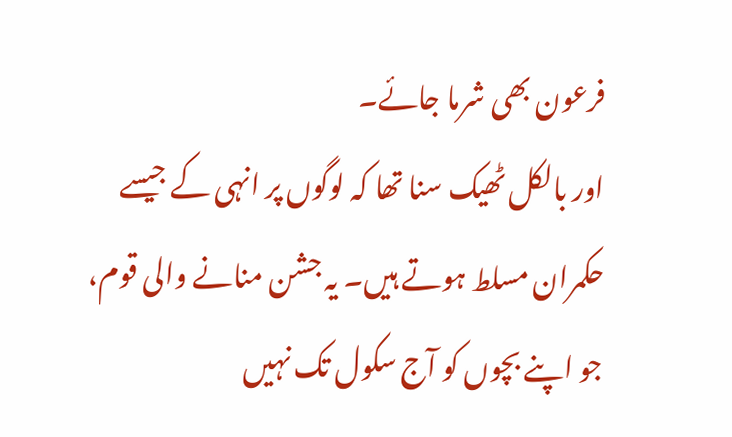فرعون بھی شرما جائے۔
اور بالکل ٹھیک سنا تھا کہ لوگوں پر انہی کے جیسے حکمران مسلط ہوتے ہیں۔ یہ جشن منانے والی قوم، جو اپنے بچوں کو آج سکول تک نہیں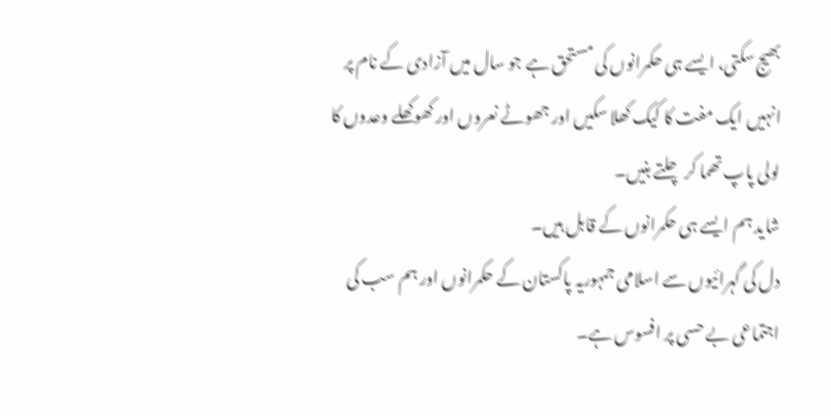بھیج سکتی، ایسے ہی حکمرانوں کی مستحق ہے جو سال میں آزادی کے نام پر انہیں ایک مفت کا کیک کھلا سکیں اور جھوٹے نعروں اور کھوکھلے وعدوں کا لولی پاپ تھما کر چلتے بنیں۔
شاید ہم ایسے ہی حکمرانوں کے قابل ہیں۔
دل کی گہرائیوں سے اسلامی جمہوریہ پاکستان کے حکمرانوں اور ہم سب کی اجتماعی بے حسی پر افسوس ہے۔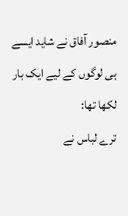منصور آفاق نے شاید ایسے ہی لوگوں کے لیے ایک بار لکھا تھا:
ترے لباس نے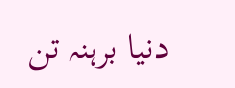دنیا برہنہ تن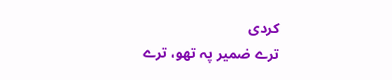کردی
ترے ضمیر پہ تھو، ترے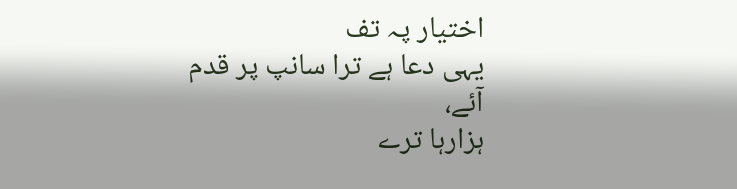اختیار پہ تف
یہی دعا ہے ترا سانپ پر قدم آئے،
ہزارہا ترے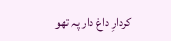کردارِ داغ دار پہ تھو